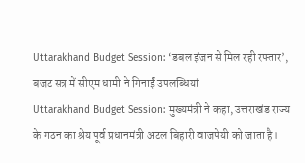Uttarakhand Budget Session: ‘डबल इंजन से मिल रही रफ्तार’, बजट सत्र में सीएम धामी ने गिनाईं उपलब्धियां
Uttarakhand Budget Session: मुख्यमंत्री ने कहा, उत्तराखंड राज्य के गठन का श्रेय पूर्व प्रधानमंत्री अटल बिहारी वाजपेयी को जाता है।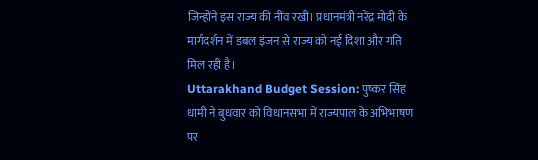जिन्होंने इस राज्य की नींव रखी। प्रधानमंत्री नरेंद्र मोदी के मार्गदर्शन में डबल इंजन से राज्य को नई दिशा और गति मिल रही है।
Uttarakhand Budget Session: पुष्कर सिंह धामी ने बुधवार को विधानसभा में राज्यपाल के अभिभाषण पर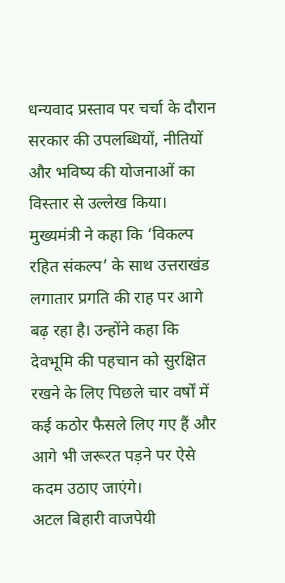धन्यवाद प्रस्ताव पर चर्चा के दौरान सरकार की उपलब्धियों, नीतियों और भविष्य की योजनाओं का विस्तार से उल्लेख किया। मुख्यमंत्री ने कहा कि ‘विकल्प रहित संकल्प’ के साथ उत्तराखंड लगातार प्रगति की राह पर आगे बढ़ रहा है। उन्होंने कहा कि देवभूमि की पहचान को सुरक्षित रखने के लिए पिछले चार वर्षों में कई कठोर फैसले लिए गए हैं और आगे भी जरूरत पड़ने पर ऐसे कदम उठाए जाएंगे।
अटल बिहारी वाजपेयी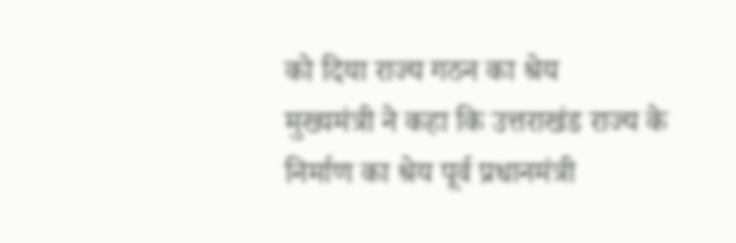को दिया राज्य गठन का श्रेय
मुख्यमंत्री ने कहा कि उत्तराखंड राज्य के निर्माण का श्रेय पूर्व प्रधानमंत्री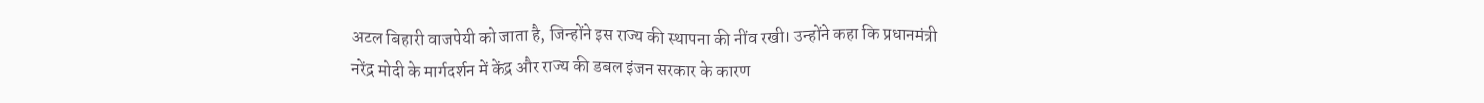अटल बिहारी वाजपेयी को जाता है, जिन्होंने इस राज्य की स्थापना की नींव रखी। उन्होंने कहा कि प्रधानमंत्री नरेंद्र मोदी के मार्गदर्शन में केंद्र और राज्य की डबल इंजन सरकार के कारण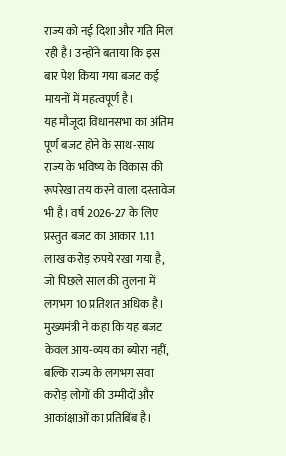राज्य को नई दिशा और गति मिल रही है। उन्होंने बताया कि इस बार पेश किया गया बजट कई मायनों में महत्वपूर्ण है।
यह मौजूदा विधानसभा का अंतिम पूर्ण बजट होने के साथ-साथ राज्य के भविष्य के विकास की रूपरेखा तय करने वाला दस्तावेज भी है। वर्ष 2026-27 के लिए प्रस्तुत बजट का आकार 1.11 लाख करोड़ रुपये रखा गया है, जो पिछले साल की तुलना में लगभग 10 प्रतिशत अधिक है। मुख्यमंत्री ने कहा कि यह बजट केवल आय-व्यय का ब्योरा नहीं, बल्कि राज्य के लगभग सवा करोड़ लोगों की उम्मीदों और आकांक्षाओं का प्रतिबिंब है।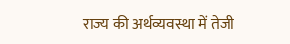राज्य की अर्थव्यवस्था में तेजी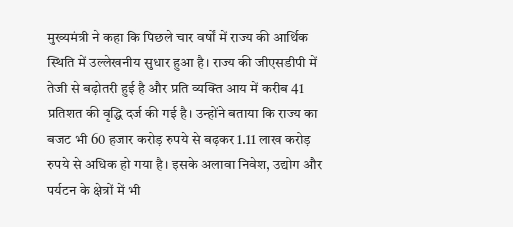मुख्यमंत्री ने कहा कि पिछले चार वर्षों में राज्य की आर्थिक स्थिति में उल्लेखनीय सुधार हुआ है। राज्य की जीएसडीपी में तेजी से बढ़ोतरी हुई है और प्रति व्यक्ति आय में करीब 41 प्रतिशत की वृद्धि दर्ज की गई है। उन्होंने बताया कि राज्य का बजट भी 60 हजार करोड़ रुपये से बढ़कर 1.11 लाख करोड़ रुपये से अधिक हो गया है। इसके अलावा निवेश, उद्योग और पर्यटन के क्षेत्रों में भी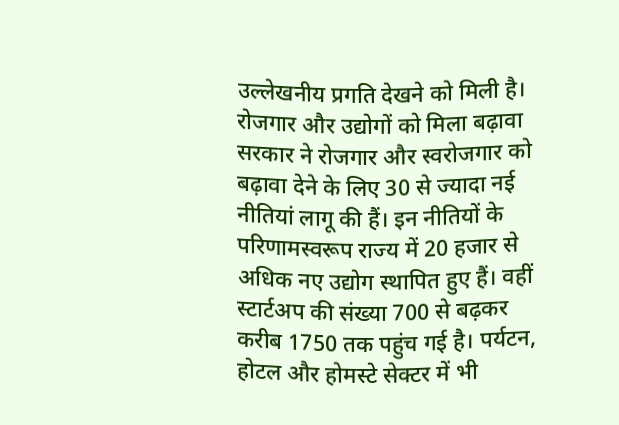उल्लेखनीय प्रगति देखने को मिली है।
रोजगार और उद्योगों को मिला बढ़ावा
सरकार ने रोजगार और स्वरोजगार को बढ़ावा देने के लिए 30 से ज्यादा नई नीतियां लागू की हैं। इन नीतियों के परिणामस्वरूप राज्य में 20 हजार से अधिक नए उद्योग स्थापित हुए हैं। वहीं स्टार्टअप की संख्या 700 से बढ़कर करीब 1750 तक पहुंच गई है। पर्यटन, होटल और होमस्टे सेक्टर में भी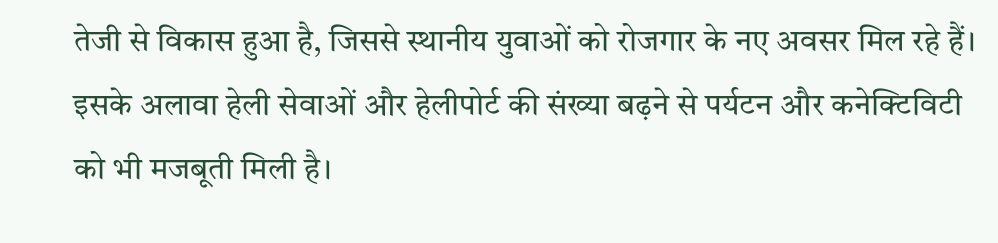तेजी से विकास हुआ है, जिससे स्थानीय युवाओं को रोजगार के नए अवसर मिल रहे हैं। इसके अलावा हेली सेवाओं और हेलीपोर्ट की संख्या बढ़ने से पर्यटन और कनेक्टिविटी को भी मजबूती मिली है।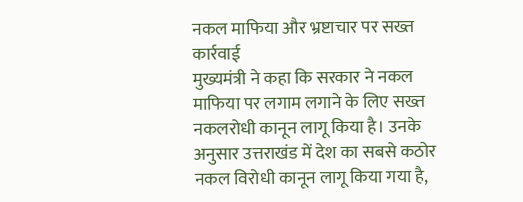नकल माफिया और भ्रष्टाचार पर सख्त कार्रवाई
मुख्यमंत्री ने कहा कि सरकार ने नकल माफिया पर लगाम लगाने के लिए सख्त नकलरोधी कानून लागू किया है। उनके अनुसार उत्तराखंड में देश का सबसे कठोर नकल विरोधी कानून लागू किया गया है,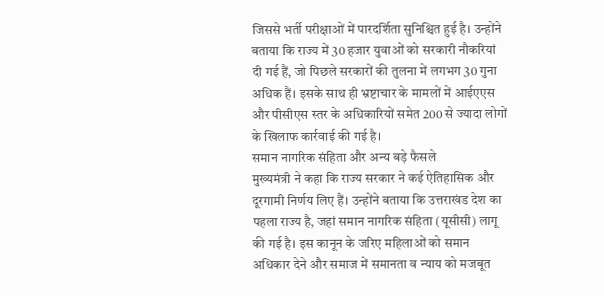जिससे भर्ती परीक्षाओं में पारदर्शिता सुनिश्चित हुई है। उन्होंने बताया कि राज्य में 30 हजार युवाओं को सरकारी नौकरियां दी गई हैं, जो पिछले सरकारों की तुलना में लगभग 30 गुना अधिक हैं। इसके साथ ही भ्रष्टाचार के मामलों में आईएएस और पीसीएस स्तर के अधिकारियों समेत 200 से ज्यादा लोगों के खिलाफ कार्रवाई की गई है।
समान नागरिक संहिता और अन्य बड़े फैसले
मुख्यमंत्री ने कहा कि राज्य सरकार ने कई ऐतिहासिक और दूरगामी निर्णय लिए हैं। उन्होंने बताया कि उत्तराखंड देश का पहला राज्य है, जहां समान नागरिक संहिता (यूसीसी) लागू की गई है। इस कानून के जरिए महिलाओं को समान अधिकार देने और समाज में समानता व न्याय को मजबूत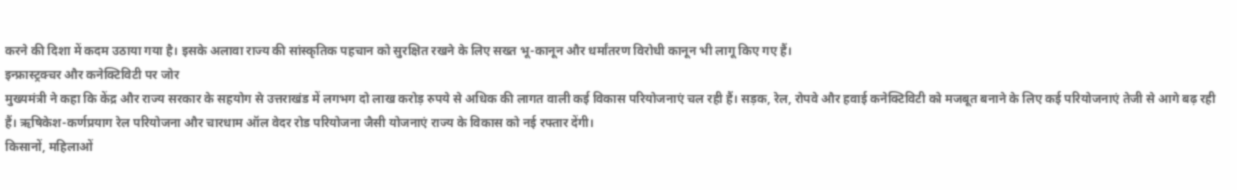करने की दिशा में कदम उठाया गया है। इसके अलावा राज्य की सांस्कृतिक पहचान को सुरक्षित रखने के लिए सख्त भू-कानून और धर्मांतरण विरोधी कानून भी लागू किए गए हैं।
इन्फ्रास्ट्रक्चर और कनेक्टिविटी पर जोर
मुख्यमंत्री ने कहा कि केंद्र और राज्य सरकार के सहयोग से उत्तराखंड में लगभग दो लाख करोड़ रुपये से अधिक की लागत वाली कई विकास परियोजनाएं चल रही हैं। सड़क, रेल, रोपवे और हवाई कनेक्टिविटी को मजबूत बनाने के लिए कई परियोजनाएं तेजी से आगे बढ़ रही हैं। ऋषिकेश-कर्णप्रयाग रेल परियोजना और चारधाम ऑल वेदर रोड परियोजना जैसी योजनाएं राज्य के विकास को नई रफ्तार देंगी।
किसानों, महिलाओं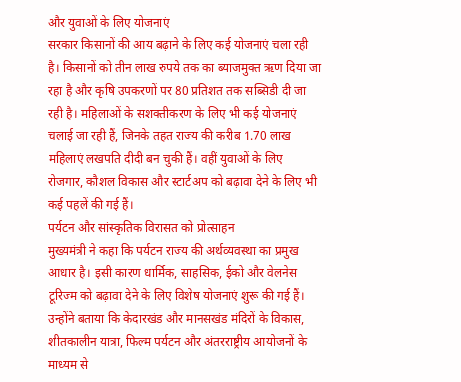और युवाओं के लिए योजनाएं
सरकार किसानों की आय बढ़ाने के लिए कई योजनाएं चला रही है। किसानों को तीन लाख रुपये तक का ब्याजमुक्त ऋण दिया जा रहा है और कृषि उपकरणों पर 80 प्रतिशत तक सब्सिडी दी जा रही है। महिलाओं के सशक्तीकरण के लिए भी कई योजनाएं चलाई जा रही हैं, जिनके तहत राज्य की करीब 1.70 लाख महिलाएं लखपति दीदी बन चुकी हैं। वहीं युवाओं के लिए रोजगार, कौशल विकास और स्टार्टअप को बढ़ावा देने के लिए भी कई पहलें की गई हैं।
पर्यटन और सांस्कृतिक विरासत को प्रोत्साहन
मुख्यमंत्री ने कहा कि पर्यटन राज्य की अर्थव्यवस्था का प्रमुख आधार है। इसी कारण धार्मिक, साहसिक, ईको और वेलनेस टूरिज्म को बढ़ावा देने के लिए विशेष योजनाएं शुरू की गई हैं। उन्होंने बताया कि केदारखंड और मानसखंड मंदिरों के विकास, शीतकालीन यात्रा, फिल्म पर्यटन और अंतरराष्ट्रीय आयोजनों के माध्यम से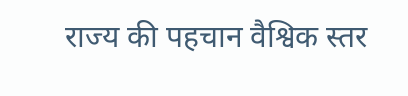राज्य की पहचान वैश्विक स्तर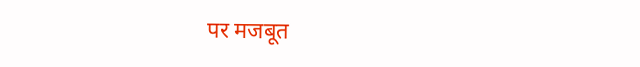पर मजबूत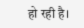हो रही है।